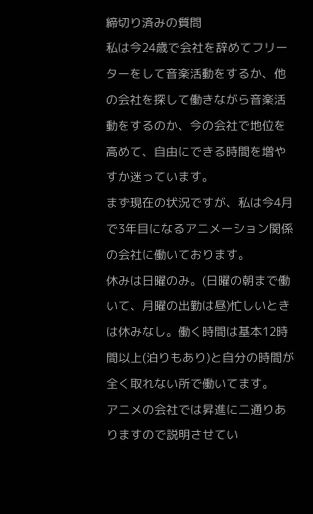締切り済みの質問
私は今24歳で会社を辞めてフリーターをして音楽活動をするか、他の会社を探して働きながら音楽活動をするのか、今の会社で地位を高めて、自由にできる時間を増やすか迷っています。
まず現在の状況ですが、私は今4月で3年目になるアニメーション関係の会社に働いております。
休みは日曜のみ。(日曜の朝まで働いて、月曜の出勤は昼)忙しいときは休みなし。働く時間は基本12時間以上(泊りもあり)と自分の時間が全く取れない所で働いてます。
アニメの会社では昇進に二通りありますので説明させてい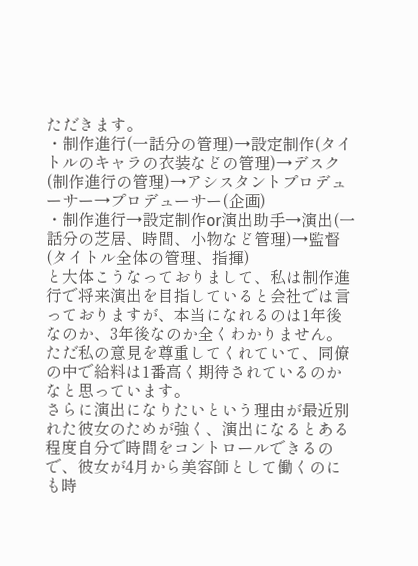ただきます。
・制作進行(一話分の管理)→設定制作(タイトルのキャラの衣装などの管理)→デスク(制作進行の管理)→アシスタントプロデューサー→プロデューサー(企画)
・制作進行→設定制作or演出助手→演出(一話分の芝居、時間、小物など管理)→監督(タイトル全体の管理、指揮)
と大体こうなっておりまして、私は制作進行で将来演出を目指していると会社では言っておりますが、本当になれるのは1年後なのか、3年後なのか全くわかりません。
ただ私の意見を尊重してくれていて、同僚の中で給料は1番高く期待されているのかなと思っています。
さらに演出になりたいという理由が最近別れた彼女のためが強く、演出になるとある程度自分で時間をコントロールできるので、彼女が4月から美容師として働くのにも時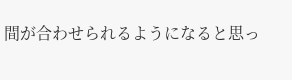間が合わせられるようになると思っ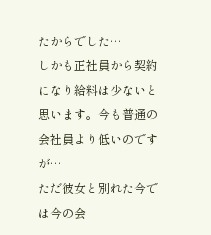たからでした…
しかも正社員から契約になり給料は少ないと思います。今も普通の会社員より低いのですが…
ただ彼女と別れた今では今の会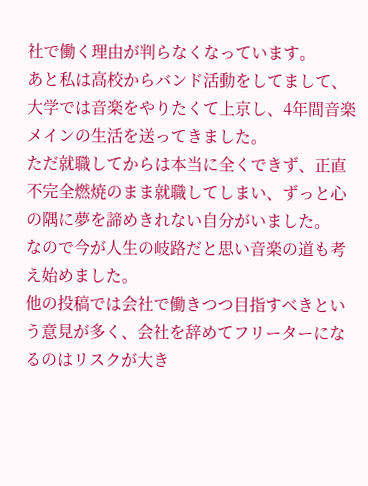社で働く理由が判らなくなっています。
あと私は高校からバンド活動をしてまして、大学では音楽をやりたくて上京し、4年間音楽メインの生活を送ってきました。
ただ就職してからは本当に全くできず、正直不完全燃焼のまま就職してしまい、ずっと心の隅に夢を諦めきれない自分がいました。
なので今が人生の岐路だと思い音楽の道も考え始めました。
他の投稿では会社で働きつつ目指すべきという意見が多く、会社を辞めてフリーターになるのはリスクが大き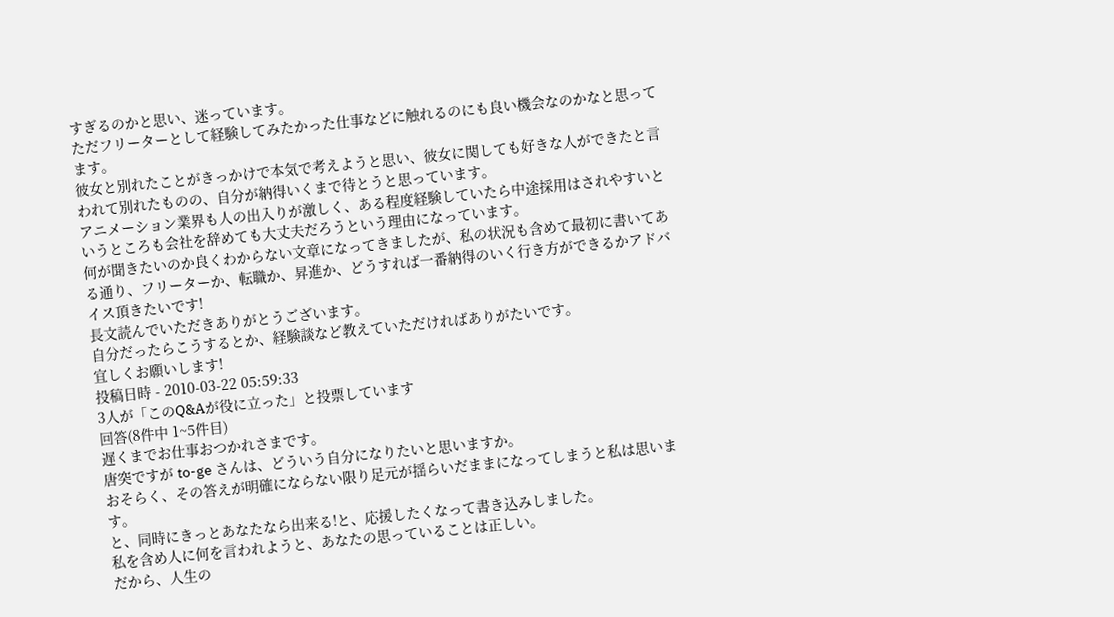すぎるのかと思い、迷っています。
ただフリーターとして経験してみたかった仕事などに触れるのにも良い機会なのかなと思ってます。
彼女と別れたことがきっかけで本気で考えようと思い、彼女に関しても好きな人ができたと言われて別れたものの、自分が納得いくまで待とうと思っています。
アニメーション業界も人の出入りが激しく、ある程度経験していたら中途採用はされやすいというところも会社を辞めても大丈夫だろうという理由になっています。
何が聞きたいのか良くわからない文章になってきましたが、私の状況も含めて最初に書いてある通り、フリーターか、転職か、昇進か、どうすれば一番納得のいく行き方ができるかアドバイス頂きたいです!
長文読んでいただきありがとうございます。
自分だったらこうするとか、経験談など教えていただければありがたいです。
宜しくお願いします!
投稿日時 - 2010-03-22 05:59:33
3人が「このQ&Aが役に立った」と投票しています
回答(8件中 1~5件目)
遅くまでお仕事おつかれさまです。
唐突ですが to-ge さんは、どういう自分になりたいと思いますか。
おそらく、その答えが明確にならない限り足元が揺らいだままになってしまうと私は思います。
と、同時にきっとあなたなら出来る!と、応援したくなって書き込みしました。
私を含め人に何を言われようと、あなたの思っていることは正しい。
だから、人生の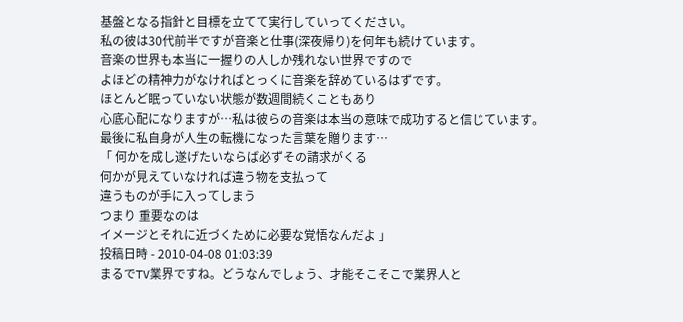基盤となる指針と目標を立てて実行していってください。
私の彼は30代前半ですが音楽と仕事(深夜帰り)を何年も続けています。
音楽の世界も本当に一握りの人しか残れない世界ですので
よほどの精神力がなければとっくに音楽を辞めているはずです。
ほとんど眠っていない状態が数週間続くこともあり
心底心配になりますが…私は彼らの音楽は本当の意味で成功すると信じています。
最後に私自身が人生の転機になった言葉を贈ります…
「 何かを成し遂げたいならば必ずその請求がくる
何かが見えていなければ違う物を支払って
違うものが手に入ってしまう
つまり 重要なのは
イメージとそれに近づくために必要な覚悟なんだよ 」
投稿日時 - 2010-04-08 01:03:39
まるでTV業界ですね。どうなんでしょう、才能そこそこで業界人と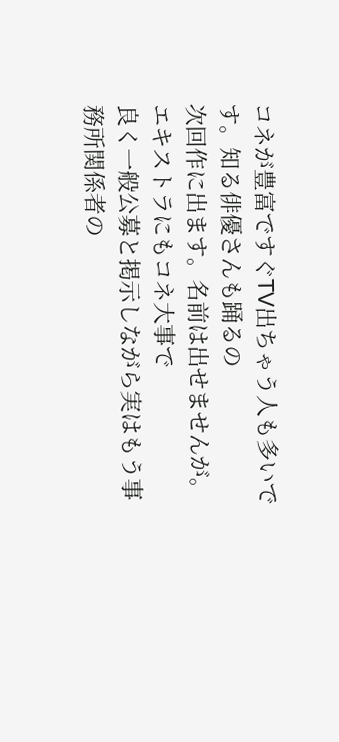コネが豊富ですぐTV出ちゃう人も多いです。知る俳優さんも踊るの
次回作に出ます。名前は出せませんが。エキストラにもコネ大事で
良く一般公募と掲示しながら実はもう事務所関係者の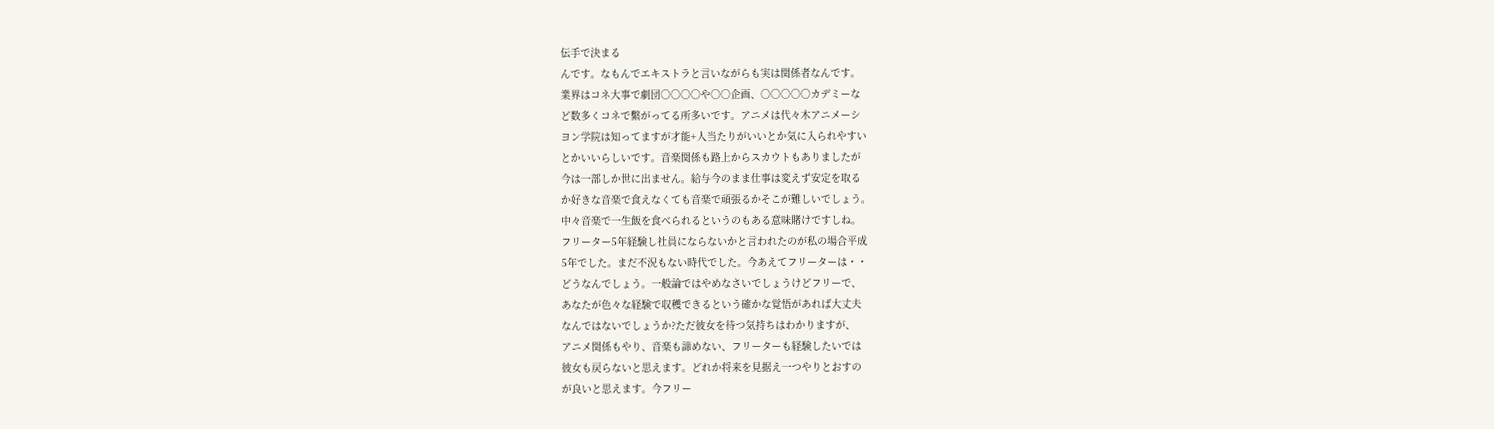伝手で決まる
んです。なもんでエキストラと言いながらも実は関係者なんです。
業界はコネ大事で劇団○○○○や○○企画、○○○○○カデミーな
ど数多くコネで繫がってる所多いです。アニメは代々木アニメーシ
ヨン学院は知ってますが才能+人当たりがいいとか気に入られやすい
とかいいらしいです。音楽関係も路上からスカウトもありましたが
今は一部しか世に出ません。給与今のまま仕事は変えず安定を取る
か好きな音楽で食えなくても音楽で頑張るかそこが難しいでしょう。
中々音楽で一生飯を食べられるというのもある意味賭けですしね。
フリーター5年経験し社員にならないかと言われたのが私の場合平成
5年でした。まだ不況もない時代でした。今あえてフリーターは・・
どうなんでしょう。一般論ではやめなさいでしょうけどフリーで、
あなたが色々な経験で収穫できるという確かな覚悟があれば大丈夫
なんではないでしょうか?ただ彼女を待つ気持ちはわかりますが、
アニメ関係もやり、音楽も諦めない、フリーターも経験したいでは
彼女も戻らないと思えます。どれか将来を見据え一つやりとおすの
が良いと思えます。今フリー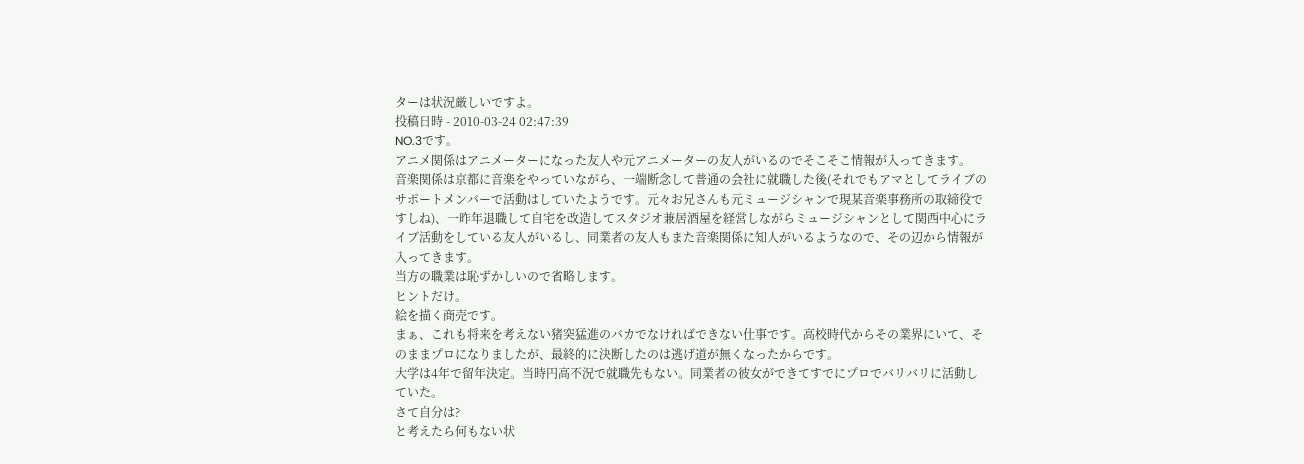ターは状況厳しいですよ。
投稿日時 - 2010-03-24 02:47:39
NO.3です。
アニメ関係はアニメーターになった友人や元アニメーターの友人がいるのでそこそこ情報が入ってきます。
音楽関係は京都に音楽をやっていながら、一端断念して普通の会社に就職した後(それでもアマとしてライブのサポートメンバーで活動はしていたようです。元々お兄さんも元ミュージシャンで現某音楽事務所の取締役ですしね)、一昨年退職して自宅を改造してスタジオ兼居酒屋を経営しながらミュージシャンとして関西中心にライブ活動をしている友人がいるし、同業者の友人もまた音楽関係に知人がいるようなので、その辺から情報が入ってきます。
当方の職業は恥ずかしいので省略します。
ヒントだけ。
絵を描く商売です。
まぁ、これも将来を考えない猪突猛進のバカでなければできない仕事です。高校時代からその業界にいて、そのままプロになりましたが、最終的に決断したのは逃げ道が無くなったからです。
大学は4年で留年決定。当時円高不況で就職先もない。同業者の彼女ができてすでにプロでバリバリに活動していた。
さて自分は?
と考えたら何もない状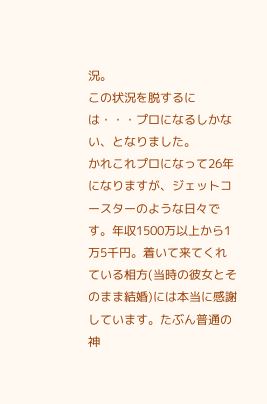況。
この状況を脱するには・・・プロになるしかない、となりました。
かれこれプロになって26年になりますが、ジェットコースターのような日々です。年収1500万以上から1万5千円。着いて来てくれている相方(当時の彼女とそのまま結婚)には本当に感謝しています。たぶん普通の神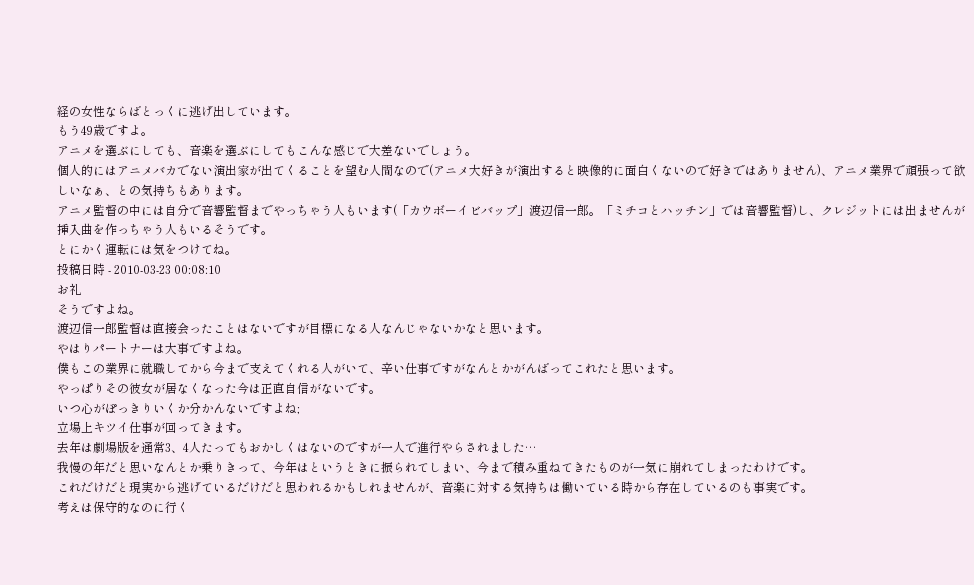経の女性ならばとっくに逃げ出しています。
もう49歳ですよ。
アニメを選ぶにしても、音楽を選ぶにしてもこんな感じで大差ないでしょう。
個人的にはアニメバカでない演出家が出てくることを望む人間なので(アニメ大好きが演出すると映像的に面白くないので好きではありません)、アニメ業界で頑張って欲しいなぁ、との気持ちもあります。
アニメ監督の中には自分で音響監督までやっちゃう人もいます(「カウボーイビバップ」渡辺信一郎。「ミチコとハッチン」では音響監督)し、クレジットには出ませんが挿入曲を作っちゃう人もいるそうです。
とにかく運転には気をつけてね。
投稿日時 - 2010-03-23 00:08:10
お礼
そうですよね。
渡辺信一郎監督は直接会ったことはないですが目標になる人なんじゃないかなと思います。
やはりパートナーは大事ですよね。
僕もこの業界に就職してから今まで支えてくれる人がいて、辛い仕事ですがなんとかがんばってこれたと思います。
やっぱりその彼女が居なくなった今は正直自信がないです。
いつ心がぽっきりいくか分かんないですよね;
立場上キツイ仕事が回ってきます。
去年は劇場版を通常3、4人たってもおかしくはないのですが一人で進行やらされました…
我慢の年だと思いなんとか乗りきって、今年はというときに振られてしまい、今まで積み重ねてきたものが一気に崩れてしまったわけです。
これだけだと現実から逃げているだけだと思われるかもしれませんが、音楽に対する気持ちは働いている時から存在しているのも事実です。
考えは保守的なのに行く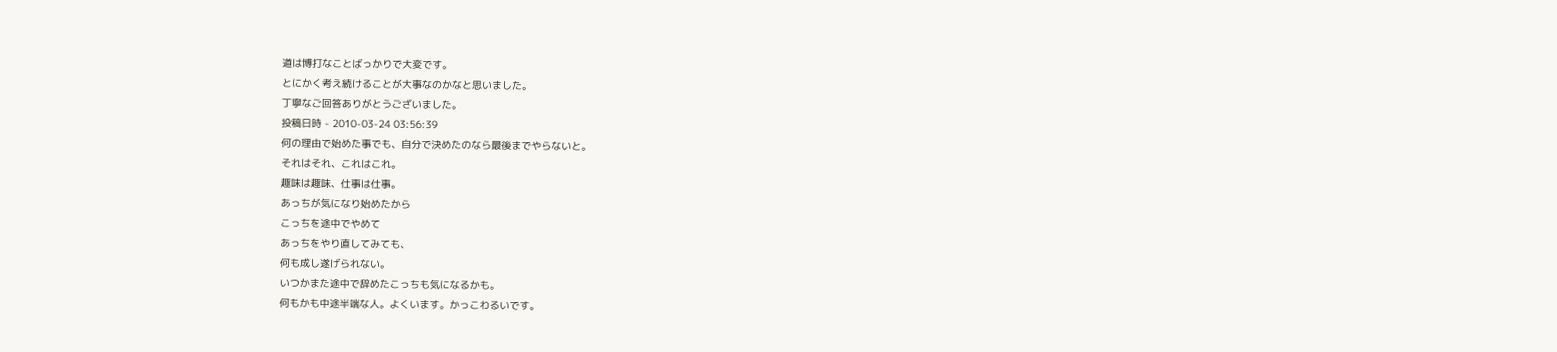道は博打なことばっかりで大変です。
とにかく考え続けることが大事なのかなと思いました。
丁寧なご回答ありがとうございました。
投稿日時 - 2010-03-24 03:56:39
何の理由で始めた事でも、自分で決めたのなら最後までやらないと。
それはそれ、これはこれ。
趣味は趣味、仕事は仕事。
あっちが気になり始めたから
こっちを途中でやめて
あっちをやり直してみても、
何も成し遂げられない。
いつかまた途中で辞めたこっちも気になるかも。
何もかも中途半端な人。よくいます。かっこわるいです。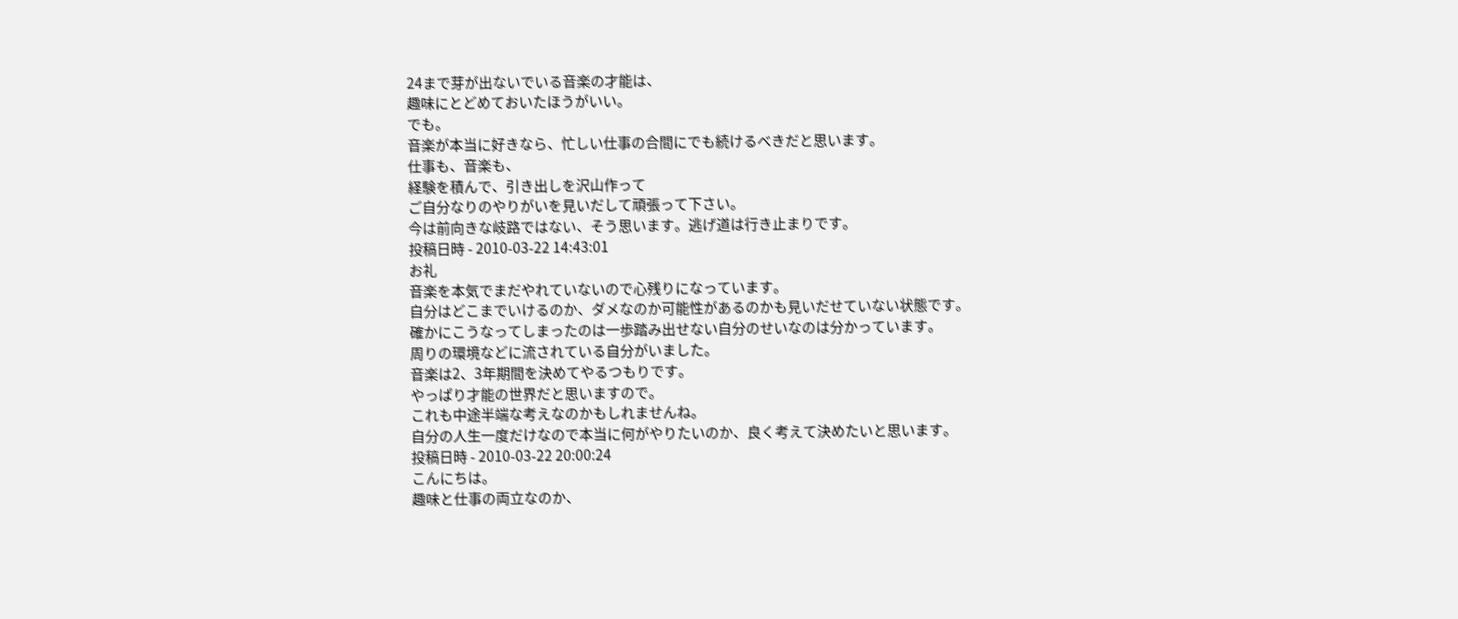24まで芽が出ないでいる音楽の才能は、
趣味にとどめておいたほうがいい。
でも。
音楽が本当に好きなら、忙しい仕事の合間にでも続けるべきだと思います。
仕事も、音楽も、
経験を積んで、引き出しを沢山作って
ご自分なりのやりがいを見いだして頑張って下さい。
今は前向きな岐路ではない、そう思います。逃げ道は行き止まりです。
投稿日時 - 2010-03-22 14:43:01
お礼
音楽を本気でまだやれていないので心残りになっています。
自分はどこまでいけるのか、ダメなのか可能性があるのかも見いだせていない状態です。
確かにこうなってしまったのは一歩踏み出せない自分のせいなのは分かっています。
周りの環境などに流されている自分がいました。
音楽は2、3年期間を決めてやるつもりです。
やっぱり才能の世界だと思いますので。
これも中途半端な考えなのかもしれませんね。
自分の人生一度だけなので本当に何がやりたいのか、良く考えて決めたいと思います。
投稿日時 - 2010-03-22 20:00:24
こんにちは。
趣味と仕事の両立なのか、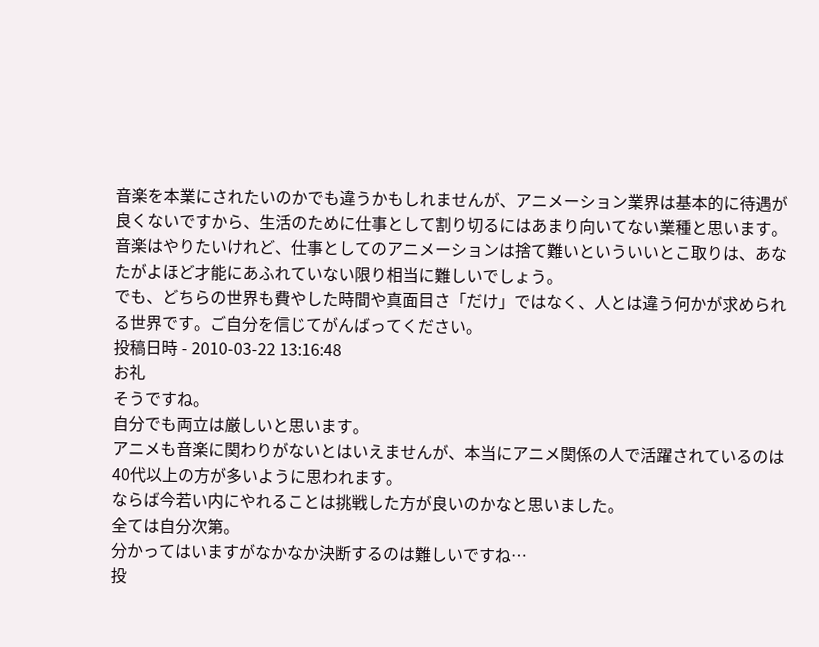音楽を本業にされたいのかでも違うかもしれませんが、アニメーション業界は基本的に待遇が良くないですから、生活のために仕事として割り切るにはあまり向いてない業種と思います。
音楽はやりたいけれど、仕事としてのアニメーションは捨て難いといういいとこ取りは、あなたがよほど才能にあふれていない限り相当に難しいでしょう。
でも、どちらの世界も費やした時間や真面目さ「だけ」ではなく、人とは違う何かが求められる世界です。ご自分を信じてがんばってください。
投稿日時 - 2010-03-22 13:16:48
お礼
そうですね。
自分でも両立は厳しいと思います。
アニメも音楽に関わりがないとはいえませんが、本当にアニメ関係の人で活躍されているのは40代以上の方が多いように思われます。
ならば今若い内にやれることは挑戦した方が良いのかなと思いました。
全ては自分次第。
分かってはいますがなかなか決断するのは難しいですね…
投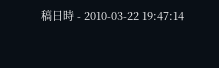稿日時 - 2010-03-22 19:47:14